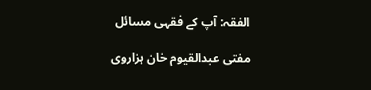الفقہ: آپ کے فقہی مسائل

مفتی عبدالقیوم خان ہزاروی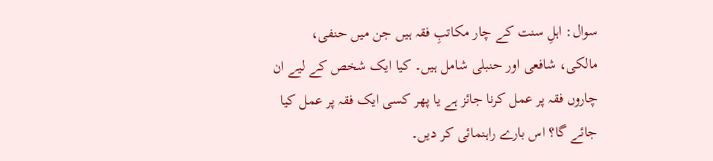سوال: اہلِ سنت کے چار مکاتبِ فقہ ہیں جن میں حنفی، مالکی، شافعی اور حنبلی شامل ہیں۔ کیا ایک شخص کے لیے ان چاروں فقہ پر عمل کرنا جائز ہے یا پھر کسی ایک فقہ پر عمل کیا جائے گا؟ اس بارے راہنمائی کر دیں۔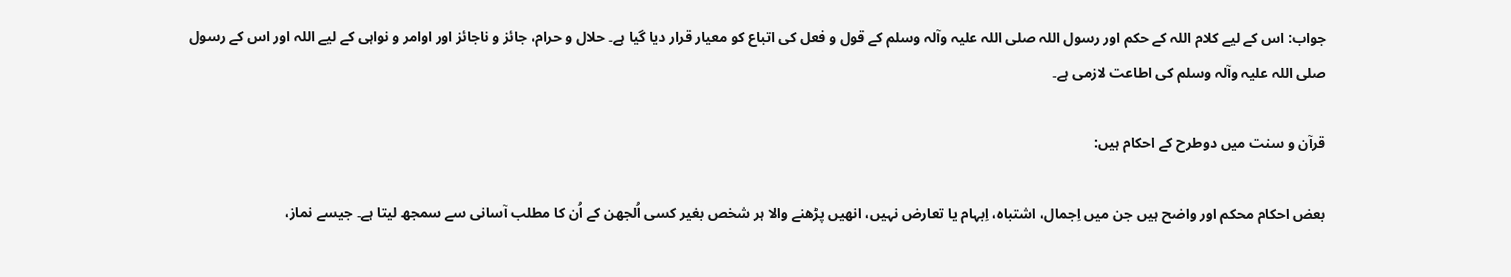جواب: اس کے لیے کلام اللہ کے حکم اور رسول اللہ صلی اللہ علیہ وآلہ وسلم کے قول و فعل کی اتباع کو معیار قرار دیا گیا ہے۔ حلال و حرام، جائز و ناجائز اور اوامر و نواہی کے لیے اللہ اور اس کے رسول صلی اللہ علیہ وآلہ وسلم کی اطاعت لازمی ہے۔

قرآن و سنت میں دوطرح کے احکام ہیں:

بعض احکام محکم اور واضح ہیں جن میں اِجمال، اشتباہ، اِبہام یا تعارض نہیں، انھیں پڑھنے والا ہر شخص بغیر کسی اُلجھن کے اُن کا مطلب آسانی سے سمجھ لیتا ہے۔ جیسے نماز،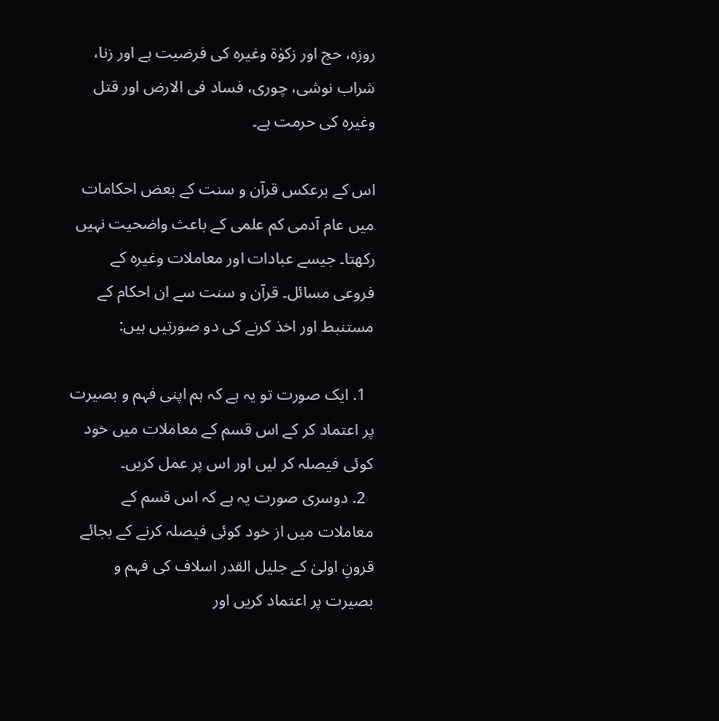روزہ، حج اور زکوٰۃ وغیرہ کی فرضیت ہے اور زنا، شراب نوشی، چوری، فساد فی الارض اور قتل وغیرہ کی حرمت ہے۔

اس کے برعکس قرآن و سنت کے بعض احکامات میں عام آدمی کم علمی کے باعث واضحیت نہیں رکھتا۔ جیسے عبادات اور معاملات وغیرہ کے فروعی مسائل۔ قرآن و سنت سے ان احکام کے مستنبط اور اخذ کرنے کی دو صورتیں ہیں:

  1. ایک صورت تو یہ ہے کہ ہم اپنی فہم و بصیرت پر اعتماد کر کے اس قسم کے معاملات میں خود کوئی فیصلہ کر لیں اور اس پر عمل کریں۔
  2. دوسری صورت یہ ہے کہ اس قسم کے معاملات میں از خود کوئی فیصلہ کرنے کے بجائے قرونِ اولیٰ کے جلیل القدر اسلاف کی فہم و بصیرت پر اعتماد کریں اور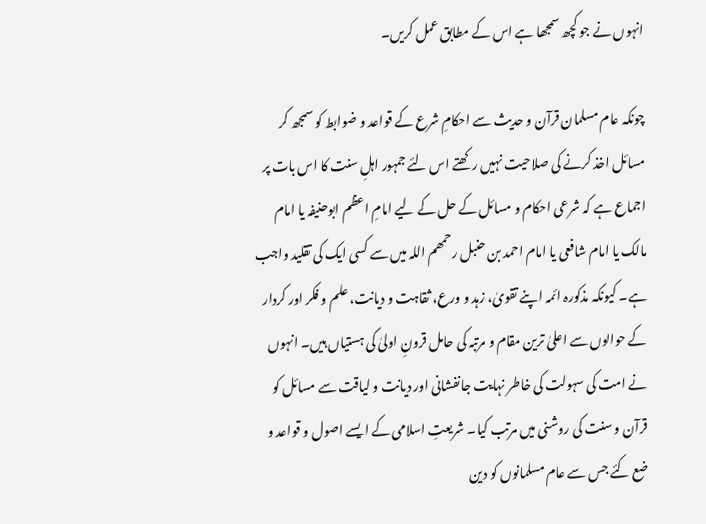انہوں نے جو کچھ سمجھا ہے اس کے مطابق عمل کریں۔

چونکہ عام مسلمان قرآن و حدیث سے احکامِ شرع کے قواعد و ضوابط کو سمجھ کر مسائل اخذ کرنے کی صلاحیت نہیں رکھتے اس لئے جمہور اہلِ سنت کا اس بات پر اجماع ہے کہ شرعی احکام و مسائل کے حل کے لیے امامِ اعظم ابوحنیفہ یا امام مالک یا امام شافعی یا امام احمد بن حنبل رحمھم اللہ میں سے کسی ایک کی تقلید واجب ہے۔ کیونکہ مذکورہ ائمہ اپنے تقویٰ، زہد و ورع، ثقاہت و دیانت، علم و فکر اور کردار کے حوالوں سے اعلیٰ ترین مقام و مرتبہ کی حامل قرونِ اولیٰ کی ہستیاں ہیں۔ انہوں نے امت کی سہولت کی خاطر نہایت جانفشانی اور دیانت و لیاقت سے مسائل کو قرآن و سنت کی روشنی میں مرتب کیا۔ شریعتِ اسلامی کے ایسے اصول و قواعد و ضع کئے جس سے عام مسلمانوں کو دین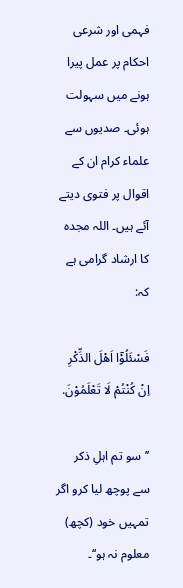فہمی اور شرعی احکام پر عمل پیرا ہونے میں سہولت ہوئی۔ صدیوں سے علماء کرام ان کے اقوال پر فتوی دیتے آئے ہیں۔ اللہ مجدہ کا ارشاد گرامی ہے کہ:

فَسْئَلُوْٓا اَھْلَ الذِّکْرِ اِنْ کُنْتُمْ لَا تَعْلَمُوْنَ.

’’سو تم اہلِ ذکر سے پوچھ لیا کرو اگر تمہیں خود (کچھ) معلوم نہ ہو‘‘۔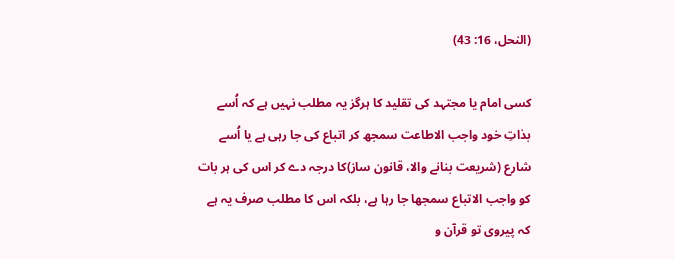(النحل، 16: 43)

کسی امام یا مجتہد کی تقلید کا ہرگز یہ مطلب نہیں ہے کہ اُسے بذاتِ خود واجب الاطاعت سمجھ کر اتباع کی جا رہی ہے یا اُسے شارع (شریعت بنانے والا، قانون ساز)کا درجہ دے کر اس کی ہر بات کو واجب الاتباع سمجھا جا رہا ہے، بلکہ اس کا مطلب صرف یہ ہے کہ پیروی تو قرآن و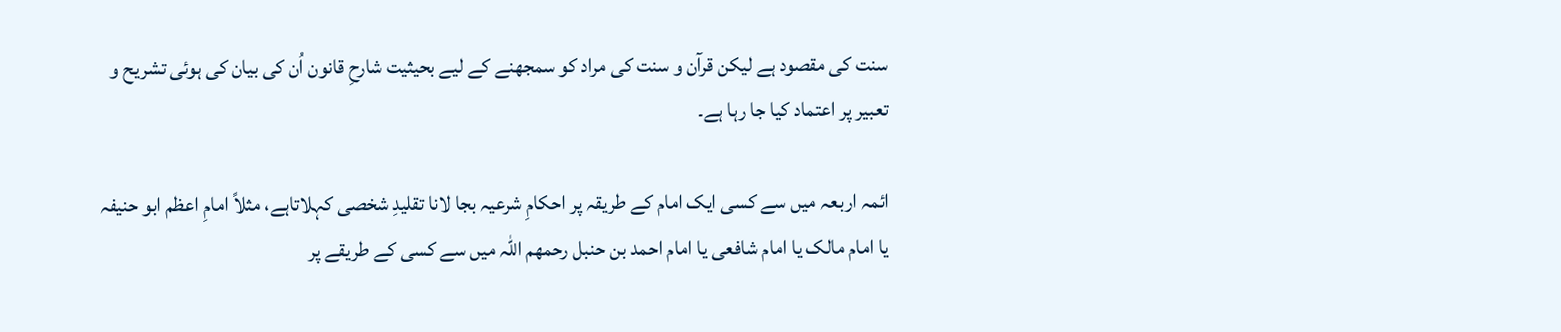سنت کی مقصود ہے لیکن قرآن و سنت کی مراد کو سمجھنے کے لیے بحیثیت شارحِ قانون اُن کی بیان کی ہوئی تشریح و تعبیر پر اعتماد کیا جا رہا ہے۔

ائمہ اربعہ میں سے کسی ایک امام کے طریقہ پر احکامِ شرعیہ بجا لانا تقلیدِ شخصی کہلاتاہے، مثلاً امامِ اعظم ابو حنیفہ یا امام مالک یا امام شافعی یا امام احمد بن حنبل رحمھم اللہ میں سے کسی کے طریقے پر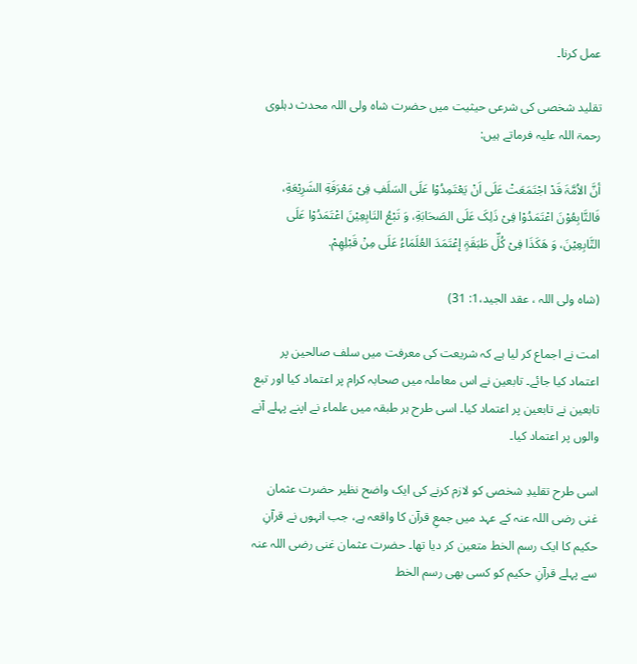عمل کرنا۔

تقلید شخصی کی شرعی حیثیت میں حضرت شاہ ولی اللہ محدث دہلوی رحمۃ اللہ علیہ فرماتے ہیں:

أنَّ الاُمَّۃَ قَدْ اجْتَمَعَتْ عَلَی اَنْ یَعْتَمِدُوْا عَلَی السَلَفِ فِیْ مَعْرَفَةِ الشَرِیْعَةِ، فَالتَّابِعُوْنَ اعْتَمَدُوْا فِیْ ذَلِکَ عَلَی الصَحَابَةِ، وَ تَبْعُ التَابِعِیْنَ اعْتَمَدُوْا عَلَی التَّابِعِیْنَ، وَ هَکَذَا فِیْ کُلِّ طَبَقَۃٍ إعْتَمَدَ العُلَمَاءُ عَلَی مِنْ قَبْلِهِمْ.

(شاہ ولی اللہ ، عقد الجید،1: 31)

امت نے اجماع کر لیا ہے کہ شریعت کی معرفت میں سلف صالحین پر اعتماد کیا جائے۔ تابعین نے اس معاملہ میں صحابہ کرام پر اعتماد کیا اور تبع تابعین نے تابعین پر اعتماد کیا۔ اسی طرح ہر طبقہ میں علماء نے اپنے پہلے آنے والوں پر اعتماد کیا۔

اسی طرح تقلیدِ شخصی کو لازم کرنے کی ایک واضح نظیر حضرت عثمان غنی رضی اللہ عنہ کے عہد میں جمعِ قرآن کا واقعہ ہے، جب انہوں نے قرآنِ حکیم کا ایک رسم الخط متعین کر دیا تھا۔ حضرت عثمان غنی رضی اللہ عنہ سے پہلے قرآنِ حکیم کو کسی بھی رسم الخط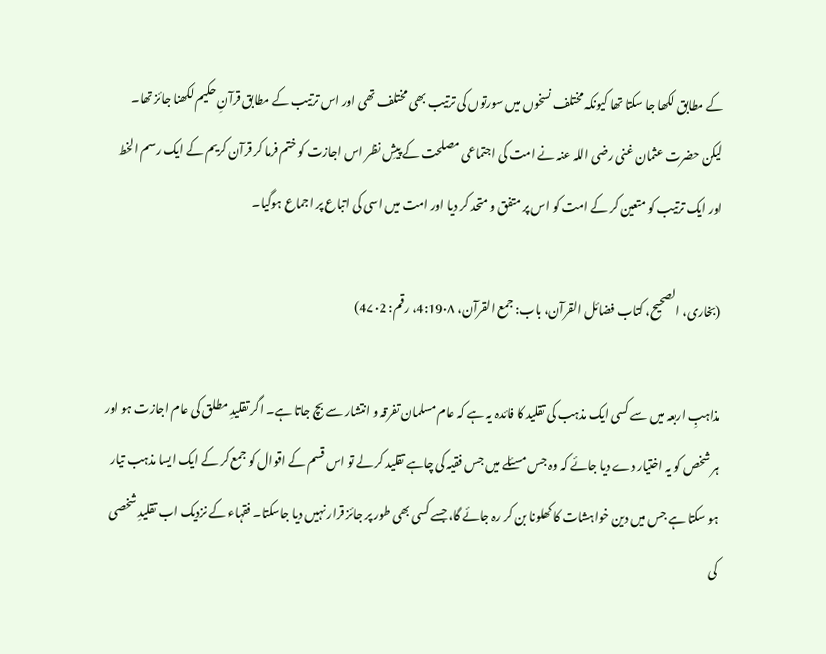کے مطابق لکھا جا سکتا تھا کیونکہ مختلف نسخوں میں سورتوں کی ترتیب بھی مختلف تھی اور اس ترتیب کے مطابق قرآنِ حکیم لکھنا جائز تھا۔ لیکن حضرت عثمان غنی رضی اللہ عنہ نے امت کی اجتماعی مصلحت کے پیشِ نظر اس اجازت کو ختم فرما کر قرآن کریم کے ایک رسم الخط اور ایک ترتیب کو متعین کر کے امت کو اس پر متفق و متحد کر دیا اور امت میں اسی کی اتباع پر اجماع ہوگیا۔

(بخاری، الصحیح، کتاب فضائل القرآن، باب: جمع القرآن، 4:19۰۸، رقم: 4۷۰2)

مذاہبِ اربعہ میں سے کسی ایک مذہب کی تقلید کا فائدہ یہ ہے کہ عام مسلمان تفرقہ و انتشار سے بچ جاتا ہے۔ اگر تقلیدِ مطلق کی عام اجازت ہو اور ہر شخص کو یہ اختیار دے دیا جائے کہ وہ جس مسئلے میں جس فقیہ کی چاہے تقلید کر لے تو اس قسم کے اقوال کو جمع کر کے ایک ایسا مذہب تیار ہو سکتا ہے جس میں دین خواہشات کا کھلونا بن کر رہ جائے گا، جسے کسی بھی طور پر جائز قرار نہیں دیا جاسکتا۔ فقہاء کے نزدیک اب تقلیدِ شخصی کی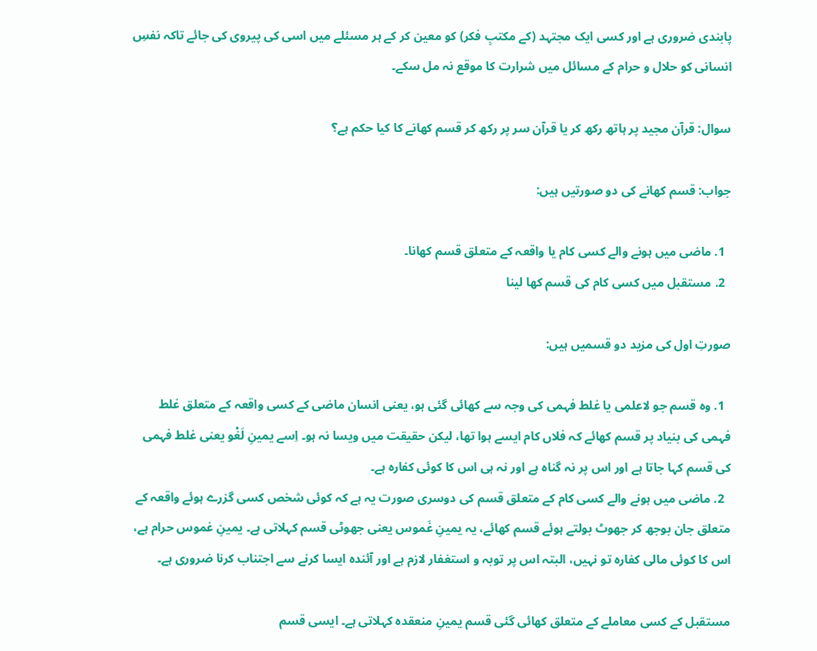پابندی ضروری ہے اور کسی ایک مجتہد (کے مکتبِ فکر) کو معین کر کے ہر مسئلے میں اسی کی پیروی کی جائے تاکہ نفسِ انسانی کو حلال و حرام کے مسائل میں شرارت کا موقع نہ مل سکے۔

سوال: قرآن مجید پر ہاتھ رکھ کر یا قرآن سر پر رکھ کر قسم کھانے کا کیا حکم ہے؟

جواب: قسم کھانے کی دو صورتیں ہیں:

  1. ماضی میں ہونے والے کسی کام یا واقعہ کے متعلق قسم کھانا۔
  2. مستقبل میں کسی کام کی قسم کھا لینا

صورتِ اول کی مزید دو قسمیں ہیں:

  1. وہ قسم جو لاعلمی یا غلط فہمی کی وجہ سے کھائی گئی ہو، یعنی انسان ماضی کے کسی واقعہ کے متعلق غلط فہمی کی بنیاد پر قسم کھائے کہ فلاں کام ایسے ہوا تھا، لیکن حقیقت میں ویسا نہ ہو۔ اِسے یمینِ لَغْو یعنی غلط فہمی کی قسم کہا جاتا ہے اور اس پر نہ گناہ ہے اور نہ ہی اس کا کوئی کفارہ ہے۔
  2. ماضی میں ہونے والے کسی کام کے متعلق قسم کی دوسری صورت یہ ہے کہ کوئی شخص کسی گزرے ہوئے واقعہ کے متعلق جان بوجھ کر جھوٹ بولتے ہوئے قسم کھائے، یہ یمینِ غَموس یعنی جھوٹی قسم کہلاتی ہے۔ یمینِ غموس حرام ہے، اس کا کوئی مالی کفارہ تو نہیں، البتہ اس پر توبہ و استغفار لازم ہے اور آئندہ ایسا کرنے سے اجتناب کرنا ضروری ہے۔

مستقبل کے کسی معاملے کے متعلق کھائی گئی قسم یمینِ منعقدہ کہلاتی ہے۔ ایسی قسم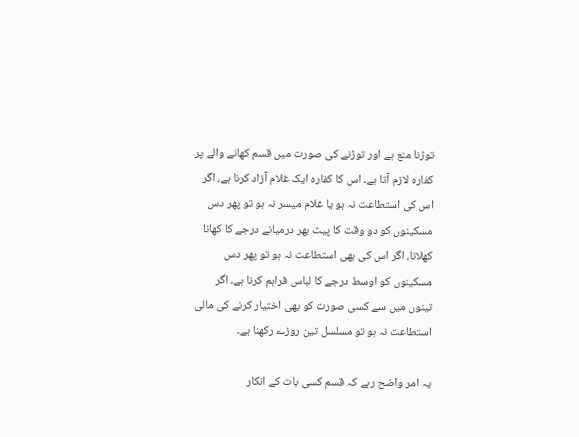توڑنا منع ہے اور توڑنے کی صورت میں قسم کھانے والے پر کفارہ لازم آتا ہے۔ اس کا کفارہ ایک غلام آزاد کرنا ہے، اگر اس کی استطاعت نہ ہو یا غلام میسر نہ ہو تو پھر دس مسکینوں کو دو وقت کا پیٹ بھر درمیانے درجے کا کھانا کھلانا، اگر اس کی بھی استطاعت نہ ہو تو پھر دس مسکینوں کو اوسط درجے کا لباس فراہم کرنا ہے۔ اگر تینوں میں سے کسی صورت کو بھی اختیار کرنے کی مالی استطاعت نہ ہو تو مسلسل تین روزے رکھنا ہے۔

یہ امر واضح رہے کہ قسم کسی بات کے انکار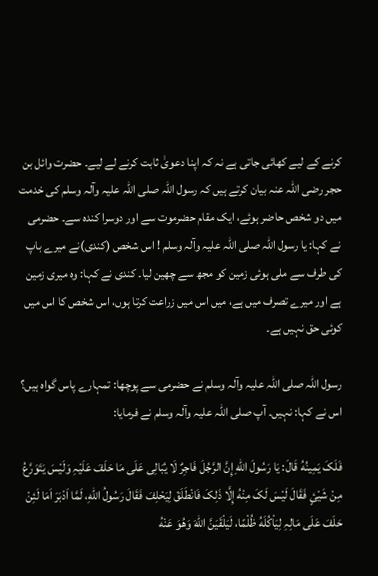کرنے کے لیے کھائی جاتی ہے نہ کہ اپنا دعویٰ ثابت کرنے لے لیے۔ حضرت وائل بن حجر رضی اللہ عنہ بیان کرتے ہیں کہ رسول اللہ صلی اللہ علیہ وآلہ وسلم کی خدمت میں دو شخص حاضر ہوئے، ایک مقام حضرموت سے اور دوسرا کندہ سے۔ حضرمی نے کہا: یا رسول اللہ صلی اللہ علیہ وآلہ وسلم ! اس شخص (کندی)نے میرے باپ کی طرف سے ملی ہوئی زمین کو مجھ سے چھین لیا۔ کندی نے کہا: وہ میری زمین ہے اور میرے تصرف میں ہے، میں اس میں زراعت کرتا ہوں، اس شخص کا اس میں کوئی حق نہیں ہے۔

رسول اللہ صلی اللہ علیہ وآلہ وسلم نے حضرمی سے پوچھا: تمہارے پاس گواہ ہیں؟ اس نے کہا: نہیں۔ آپ صلی اللہ علیہ وآلہ وسلم نے فرمایا:

فَلَکَ یَمِینُهُ قَالَ: یَا رَسُولَ اللهِ إِنَّ الرَّجُلَ فَاجِرٌ لَا یُبَالِی عَلَی مَا حَلَفَ عَلَیْہِ وَلَیْسَ یَتَوَرَّعُ مِنْ شَیْئٍ فَقَالَ لَیْسَ لَکَ مِنْهُ إِلَّا ذَلِکَ فَانْطَلَقَ لِیَحْلِفَ فَقَالَ رَسُولُ اللهِ، لَمَّا اَدْبَرَ اَمَا لَئِنْ حَلَفَ عَلَی مَالِہِ لِیَاْکُلَهُ ظُلْمًا، لَیَلْقَیَنَّ اللهَ وَهُوَ عَنْهُ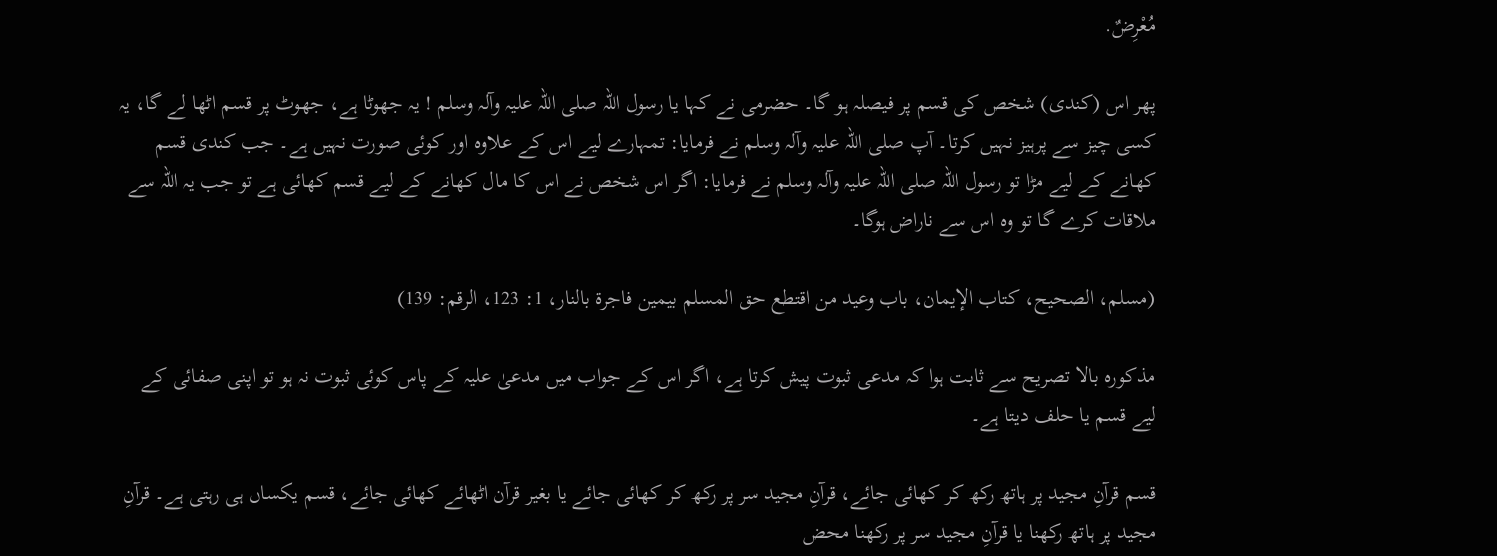مُعْرِضٌ.

پھر اس (کندی) شخص کی قسم پر فیصلہ ہو گا۔ حضرمی نے کہا یا رسول اللہ صلی اللہ علیہ وآلہ وسلم ! یہ جھوٹا ہے، جھوٹ پر قسم اٹھا لے گا، یہ کسی چیز سے پرہیز نہیں کرتا۔ آپ صلی اللہ علیہ وآلہ وسلم نے فرمایا: تمہارے لیے اس کے علاوہ اور کوئی صورت نہیں ہے۔ جب کندی قسم کھانے کے لیے مڑا تو رسول اللہ صلی اللہ علیہ وآلہ وسلم نے فرمایا: اگر اس شخص نے اس کا مال کھانے کے لیے قسم کھائی ہے تو جب یہ اللہ سے ملاقات کرے گا تو وہ اس سے ناراض ہوگا۔

(مسلم، الصحیح، کتاب الإیمان، باب وعید من اقتطع حق المسلم بیمین فاجرة بالنار، 1: 123، الرقم: 139)

مذکورہ بالا تصریح سے ثابت ہوا کہ مدعی ثبوت پیش کرتا ہے، اگر اس کے جواب میں مدعیٰ علیہ کے پاس کوئی ثبوت نہ ہو تو اپنی صفائی کے لیے قسم یا حلف دیتا ہے۔

قسم قرآنِ مجید پر ہاتھ رکھ کر کھائی جائے، قرآنِ مجید سر پر رکھ کر کھائی جائے یا بغیر قرآن اٹھائے کھائی جائے، قسم یکساں ہی رہتی ہے۔ قرآنِ مجید پر ہاتھ رکھنا یا قرآنِ مجید سر پر رکھنا محض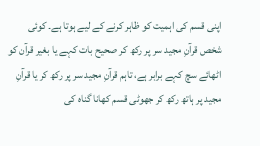اپنی قسم کی اہمیت کو ظاہر کرنے کے لیے ہوتا ہے۔ کوئی شخص قرآنِ مجید سر پر رکھ کر صحیح بات کہے یا بغیر قرآن کو اٹھائے سچ کہے برابر ہے، تاہم قرآنِ مجید سر پر رکھ کر یا قرآنِ مجید پر ہاتھ رکھ کر جھوٹی قسم کھانا گناہ کی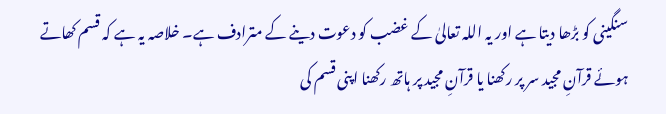سنگینی کو بڑھا دیتا ہے اور یہ اللہ تعالیٰ کے غضب کو دعوت دینے کے مترادف ہے۔ خلاصہ یہ ہے کہ قسم کھاتے ہوئے قرآنِ مجید سر پر رکھنا یا قرآنِ مجید پر ہاتھ رکھنا اپنی قسم کی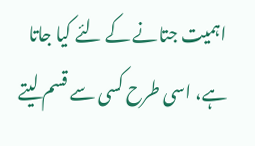اہمیت جتانے کے لئے کیا جاتا ہے، اسی طرح کسی سے قسم لیتے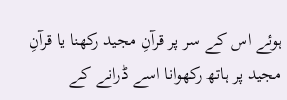ہوئے اس کے سر پر قرآنِ مجید رکھنا یا قرآنِ مجید پر ہاتھ رکھوانا اسے ڈرانے کے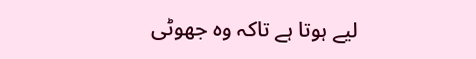لیے ہوتا ہے تاکہ وہ جھوٹی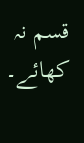قسم نہ کھائے۔